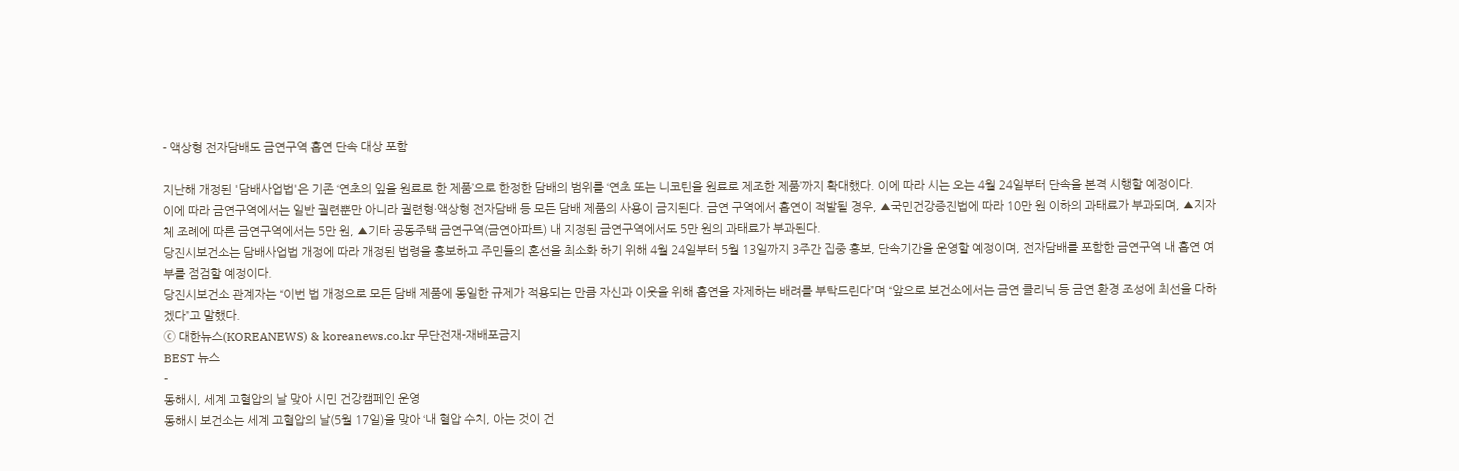- 액상형 전자담배도 금연구역 흡연 단속 대상 포함

지난해 개정된 '담배사업법'은 기존 ‘연초의 잎을 원료로 한 제품’으로 한정한 담배의 범위를 ‘연초 또는 니코틴을 원료로 제조한 제품’까지 확대했다. 이에 따라 시는 오는 4월 24일부터 단속을 본격 시행할 예정이다.
이에 따라 금연구역에서는 일반 궐련뿐만 아니라 궐련형·액상형 전자담배 등 모든 담배 제품의 사용이 금지된다. 금연 구역에서 흡연이 적발될 경우, ▲국민건강증진법에 따라 10만 원 이하의 과태료가 부과되며, ▲지자체 조례에 따른 금연구역에서는 5만 원, ▲기타 공동주택 금연구역(금연아파트) 내 지정된 금연구역에서도 5만 원의 과태료가 부과된다.
당진시보건소는 담배사업법 개정에 따라 개정된 법령을 홍보하고 주민들의 혼선을 최소화 하기 위해 4월 24일부터 5월 13일까지 3주간 집중 홍보, 단속기간을 운영할 예정이며, 전자담배를 포함한 금연구역 내 흡연 여부를 점검할 예정이다.
당진시보건소 관계자는 “이번 법 개정으로 모든 담배 제품에 동일한 규제가 적용되는 만큼 자신과 이웃을 위해 흡연을 자제하는 배려를 부탁드린다”며 “앞으로 보건소에서는 금연 클리닉 등 금연 환경 조성에 최선을 다하겠다”고 말했다.
ⓒ 대한뉴스(KOREANEWS) & koreanews.co.kr 무단전재-재배포금지
BEST 뉴스
-
동해시, 세계 고혈압의 날 맞아 시민 건강캠페인 운영
동해시 보건소는 세계 고혈압의 날(5월 17일)을 맞아 ‘내 혈압 수치, 아는 것이 건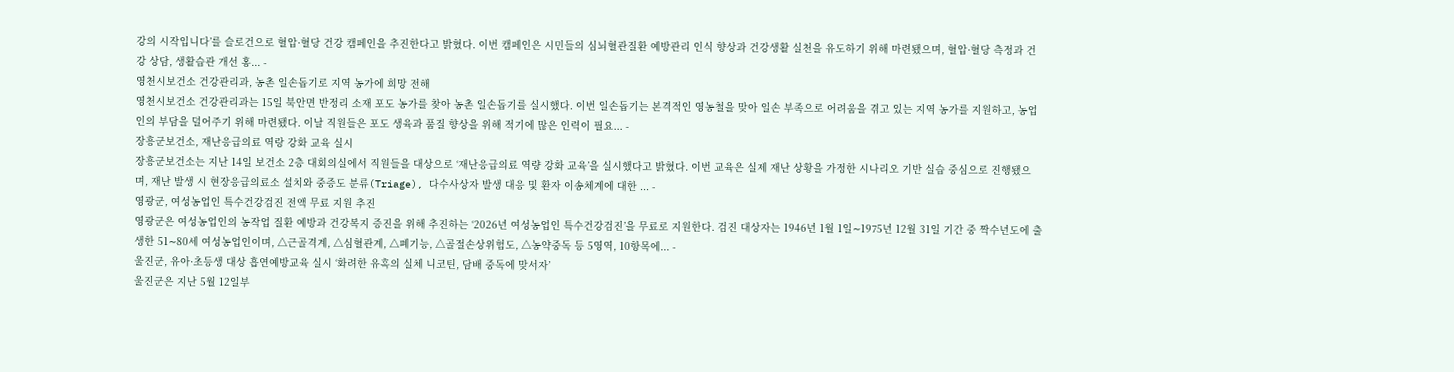강의 시작입니다’를 슬로건으로 혈압·혈당 건강 캠페인을 추진한다고 밝혔다. 이번 캠페인은 시민들의 심뇌혈관질환 예방관리 인식 향상과 건강생활 실천을 유도하기 위해 마련됐으며, 혈압·혈당 측정과 건강 상담, 생활습관 개선 홍... -
영천시보건소 건강관리과, 농촌 일손돕기로 지역 농가에 희망 전해
영천시보건소 건강관리과는 15일 북안면 반정리 소재 포도 농가를 찾아 농촌 일손돕기를 실시했다. 이번 일손돕기는 본격적인 영농철을 맞아 일손 부족으로 어려움을 겪고 있는 지역 농가를 지원하고, 농업인의 부담을 덜어주기 위해 마련됐다. 이날 직원들은 포도 생육과 품질 향상을 위해 적기에 많은 인력이 필요... -
장흥군보건소, 재난응급의료 역랑 강화 교육 실시
장흥군보건소는 지난 14일 보건소 2층 대회의실에서 직원들을 대상으로 ‘재난응급의료 역량 강화 교육’을 실시했다고 밝혔다. 이번 교육은 실제 재난 상황을 가정한 시나리오 기반 실습 중심으로 진행됐으며, 재난 발생 시 현장응급의료소 설치와 중증도 분류(Triage), 다수사상자 발생 대응 및 환자 이송체계에 대한 ... -
영광군, 여성농업인 특수건강검진 전액 무료 지원 추진
영광군은 여성농업인의 농작업 질환 예방과 건강복지 증진을 위해 추진하는 ‘2026년 여성농업인 특수건강검진’을 무료로 지원한다. 검진 대상자는 1946년 1월 1일∼1975년 12월 31일 기간 중 짝수년도에 출생한 51∼80세 여성농업인이며, △근골격계, △심혈관계, △폐기능, △골절손상위험도, △농약중독 등 5영역, 10항목에... -
울진군, 유아·초등생 대상 흡연예방교육 실시 ‘화려한 유혹의 실체 니코틴, 담배 중독에 맞서자’
울진군은 지난 5월 12일부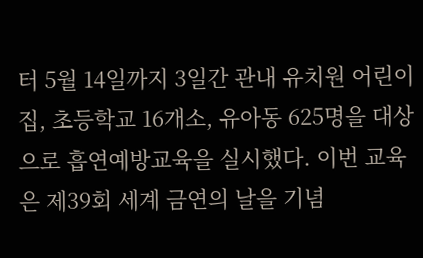터 5월 14일까지 3일간 관내 유치원 어린이집, 초등학교 16개소, 유아동 625명을 대상으로 흡연예방교육을 실시했다. 이번 교육은 제39회 세계 금연의 날을 기념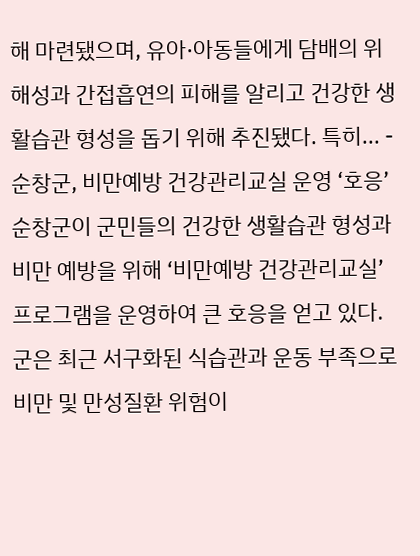해 마련됐으며, 유아·아동들에게 담배의 위해성과 간접흡연의 피해를 알리고 건강한 생활습관 형성을 돕기 위해 추진됐다. 특히... -
순창군, 비만예방 건강관리교실 운영 ‘호응’
순창군이 군민들의 건강한 생활습관 형성과 비만 예방을 위해 ‘비만예방 건강관리교실’ 프로그램을 운영하여 큰 호응을 얻고 있다. 군은 최근 서구화된 식습관과 운동 부족으로 비만 및 만성질환 위험이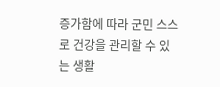증가함에 따라 군민 스스로 건강을 관리할 수 있는 생활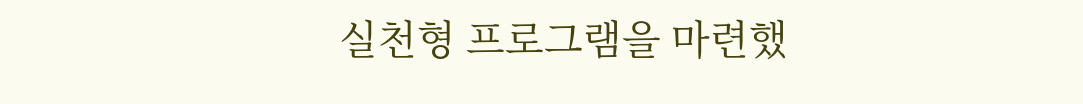실천형 프로그램을 마련했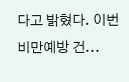다고 밝혔다. 이번 비만예방 건...